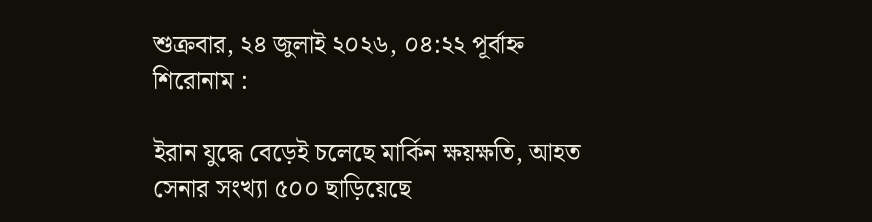শুক্রবার, ২৪ জুলাই ২০২৬, ০৪:২২ পূর্বাহ্ন
শিরোনাম :

ইরান যুদ্ধে বেড়েই চলেছে মার্কিন ক্ষয়ক্ষতি, আহত সেনার সংখ্যা ৫০০ ছাড়িয়েছে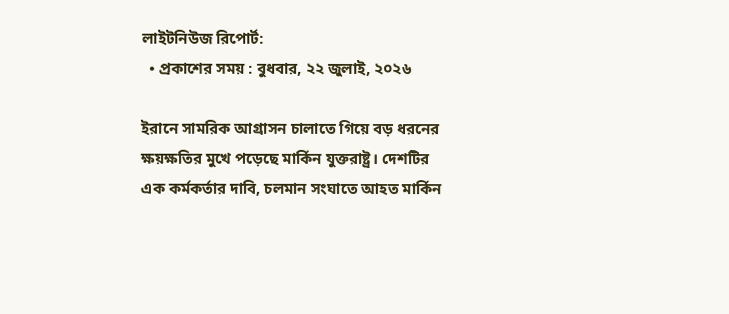লাইটনিউজ রিপোর্ট:
  • প্রকাশের সময় : বুধবার, ২২ জুলাই, ২০২৬

ইরানে সামরিক আগ্রাসন চালাতে গিয়ে বড় ধরনের ক্ষয়ক্ষতির মুখে পড়েছে মার্কিন যুক্তরাষ্ট্র। দেশটির এক কর্মকর্তার দাবি, চলমান সংঘাতে আহত মার্কিন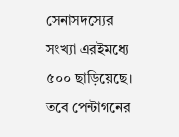সেনাসদস্যের সংখ্যা এরইমধ্যে ৫০০ ছাড়িয়েছে। তবে পেন্টাগনের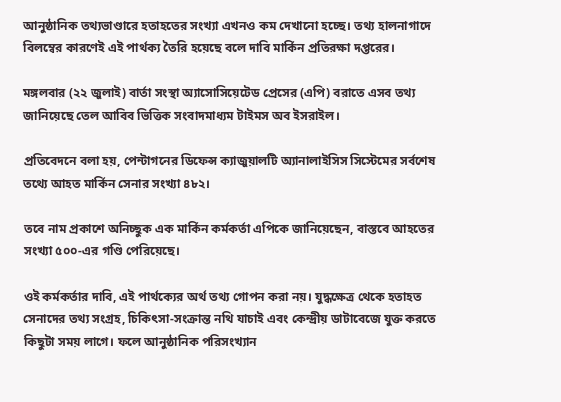আনুষ্ঠানিক তথ্যভাণ্ডারে হতাহতের সংখ্যা এখনও কম দেখানো হচ্ছে। তথ্য হালনাগাদে বিলম্বের কারণেই এই পার্থক্য তৈরি হয়েছে বলে দাবি মার্কিন প্রতিরক্ষা দপ্তরের।

মঙ্গলবার (২২ জুলাই) বার্তা সংস্থা অ্যাসোসিয়েটেড প্রেসের (এপি) বরাতে এসব তথ্য জানিয়েছে তেল আবিব ভিত্তিক সংবাদমাধ্যম টাইমস অব ইসরাইল।

প্রতিবেদনে বলা হয়, পেন্টাগনের ডিফেন্স ক্যাজুয়ালটি অ্যানালাইসিস সিস্টেমের সর্বশেষ তথ্যে আহত মার্কিন সেনার সংখ্যা ৪৮২।

তবে নাম প্রকাশে অনিচ্ছুক এক মার্কিন কর্মকর্তা এপিকে জানিয়েছেন, বাস্তবে আহতের সংখ্যা ৫০০-এর গণ্ডি পেরিয়েছে।

ওই কর্মকর্তার দাবি, এই পার্থক্যের অর্থ তথ্য গোপন করা নয়। যুদ্ধক্ষেত্র থেকে হতাহত সেনাদের তথ্য সংগ্রহ, চিকিৎসা-সংক্রান্ত নথি যাচাই এবং কেন্দ্রীয় ডাটাবেজে যুক্ত করতে কিছুটা সময় লাগে। ফলে আনুষ্ঠানিক পরিসংখ্যান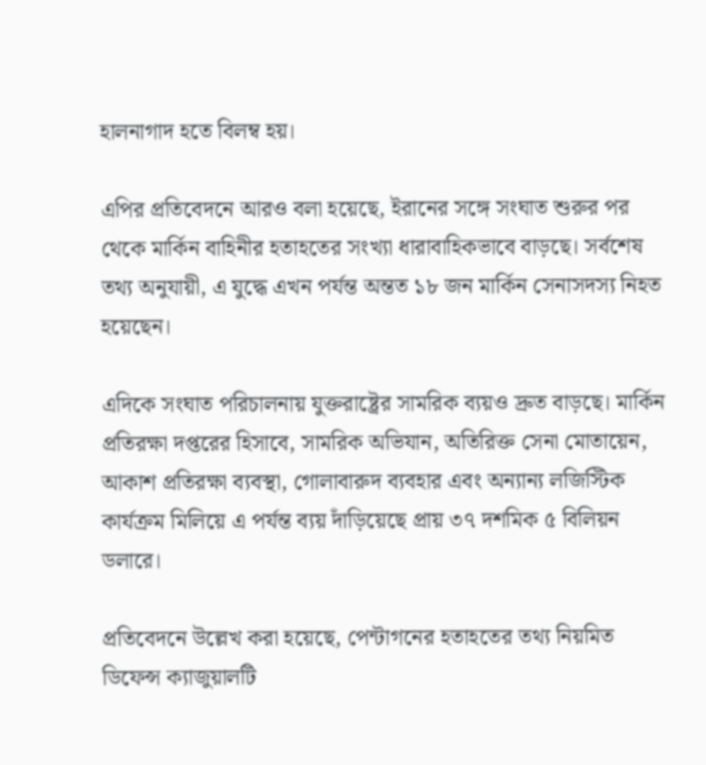হালনাগাদ হতে বিলম্ব হয়।

এপির প্রতিবেদনে আরও বলা হয়েছে, ইরানের সঙ্গে সংঘাত শুরুর পর থেকে মার্কিন বাহিনীর হতাহতের সংখ্যা ধারাবাহিকভাবে বাড়ছে। সর্বশেষ তথ্য অনুযায়ী, এ যুদ্ধে এখন পর্যন্ত অন্তত ১৮ জন মার্কিন সেনাসদস্য নিহত হয়েছেন।

এদিকে সংঘাত পরিচালনায় যুক্তরাষ্ট্রের সামরিক ব্যয়ও দ্রুত বাড়ছে। মার্কিন প্রতিরক্ষা দপ্তরের হিসাবে, সামরিক অভিযান, অতিরিক্ত সেনা মোতায়েন, আকাশ প্রতিরক্ষা ব্যবস্থা, গোলাবারুদ ব্যবহার এবং অন্যান্য লজিস্টিক কার্যক্রম মিলিয়ে এ পর্যন্ত ব্যয় দাঁড়িয়েছে প্রায় ৩৭ দশমিক ৫ বিলিয়ন ডলারে।

প্রতিবেদনে উল্লেখ করা হয়েছে, পেন্টাগনের হতাহতের তথ্য নিয়মিত ডিফেন্স ক্যাজুয়ালটি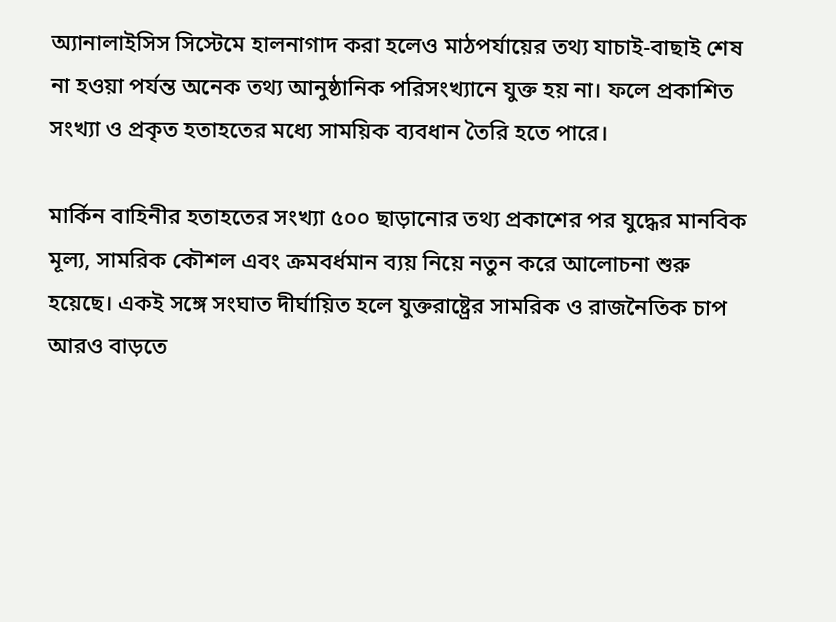অ্যানালাইসিস সিস্টেমে হালনাগাদ করা হলেও মাঠপর্যায়ের তথ্য যাচাই-বাছাই শেষ না হওয়া পর্যন্ত অনেক তথ্য আনুষ্ঠানিক পরিসংখ্যানে যুক্ত হয় না। ফলে প্রকাশিত সংখ্যা ও প্রকৃত হতাহতের মধ্যে সাময়িক ব্যবধান তৈরি হতে পারে।

মার্কিন বাহিনীর হতাহতের সংখ্যা ৫০০ ছাড়ানোর তথ্য প্রকাশের পর যুদ্ধের মানবিক মূল্য, সামরিক কৌশল এবং ক্রমবর্ধমান ব্যয় নিয়ে নতুন করে আলোচনা শুরু হয়েছে। একই সঙ্গে সংঘাত দীর্ঘায়িত হলে যুক্তরাষ্ট্রের সামরিক ও রাজনৈতিক চাপ আরও বাড়তে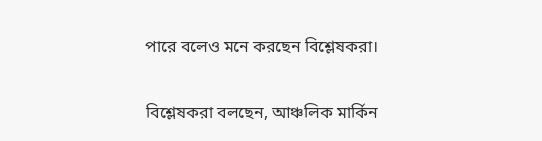পারে বলেও মনে করছেন বিশ্লেষকরা।

বিশ্লেষকরা বলছেন, আঞ্চলিক মার্কিন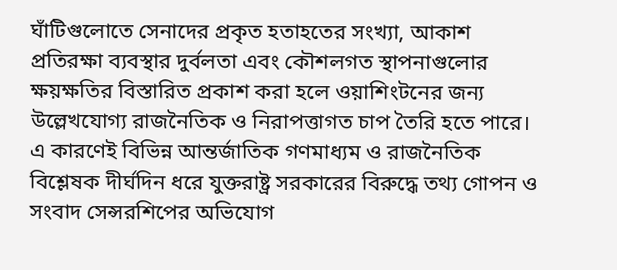ঘাঁটিগুলোতে সেনাদের প্রকৃত হতাহতের সংখ্যা, আকাশ প্রতিরক্ষা ব্যবস্থার দুর্বলতা এবং কৌশলগত স্থাপনাগুলোর ক্ষয়ক্ষতির বিস্তারিত প্রকাশ করা হলে ওয়াশিংটনের জন্য উল্লেখযোগ্য রাজনৈতিক ও নিরাপত্তাগত চাপ তৈরি হতে পারে। এ কারণেই বিভিন্ন আন্তর্জাতিক গণমাধ্যম ও রাজনৈতিক বিশ্লেষক দীর্ঘদিন ধরে যুক্তরাষ্ট্র সরকারের বিরুদ্ধে তথ্য গোপন ও সংবাদ সেন্সরশিপের অভিযোগ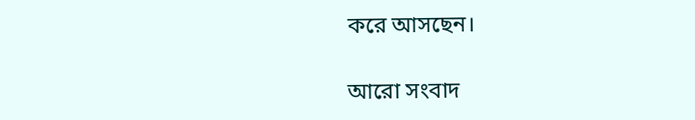করে আসছেন।

আরো সংবাদ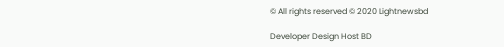© All rights reserved © 2020 Lightnewsbd

Developer Design Host BD